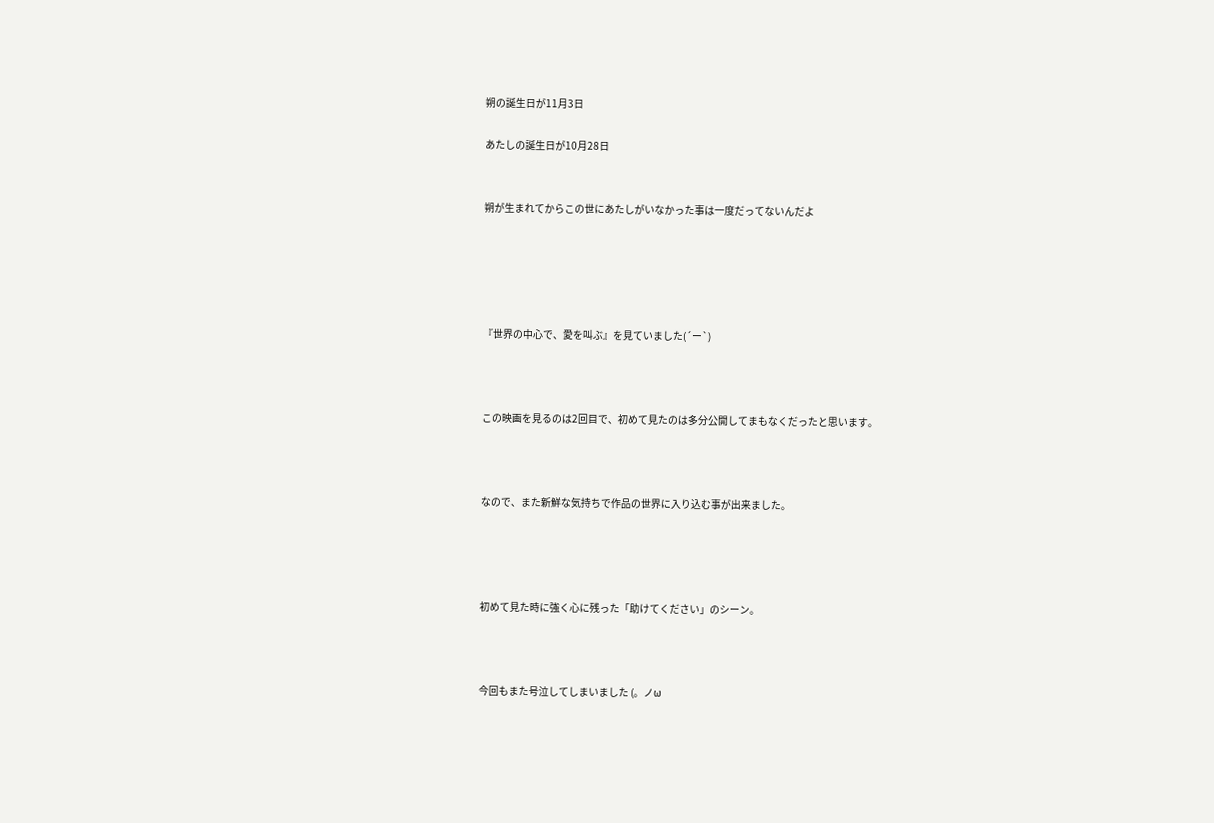朔の誕生日が11月3日

あたしの誕生日が10月28日


朔が生まれてからこの世にあたしがいなかった事は一度だってないんだよ





『世界の中心で、愛を叫ぶ』を見ていました(´ー`)



この映画を見るのは2回目で、初めて見たのは多分公開してまもなくだったと思います。



なので、また新鮮な気持ちで作品の世界に入り込む事が出来ました。




初めて見た時に強く心に残った「助けてください」のシーン。



今回もまた号泣してしまいました (。ノω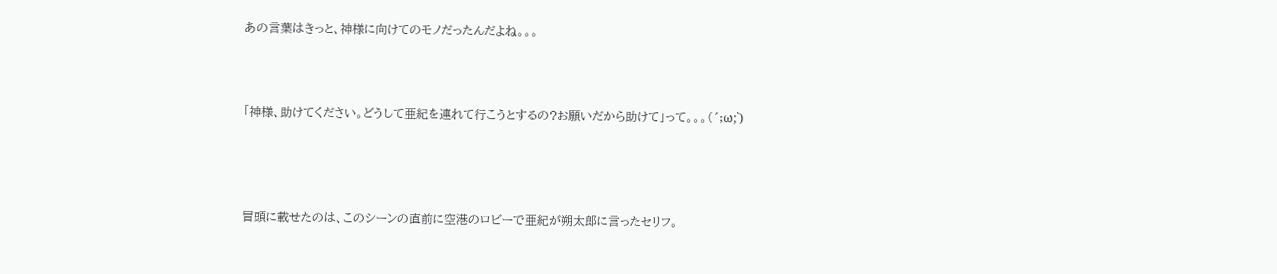あの言葉はきっと、神様に向けてのモノだったんだよね。。。



「神様、助けてください。どうして亜紀を連れて行こうとするの?お願いだから助けて」って。。。(´;ω;`)




冒頭に載せたのは、このシーンの直前に空港のロビーで亜紀が朔太郎に言ったセリフ。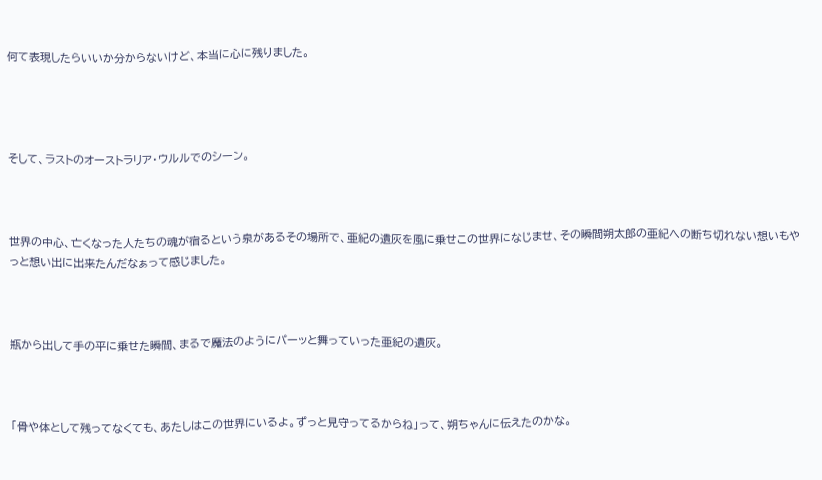何て表現したらいいか分からないけど、本当に心に残りました。




そして、ラストのオーストラリア・ウルルでのシーン。



世界の中心、亡くなった人たちの魂が宿るという泉があるその場所で、亜紀の遺灰を風に乗せこの世界になじませ、その瞬間朔太郎の亜紀への断ち切れない想いもやっと想い出に出来たんだなぁって感じました。



瓶から出して手の平に乗せた瞬間、まるで魔法のようにパーッと舞っていった亜紀の遺灰。



「骨や体として残ってなくても、あたしはこの世界にいるよ。ずっと見守ってるからね」って、朔ちゃんに伝えたのかな。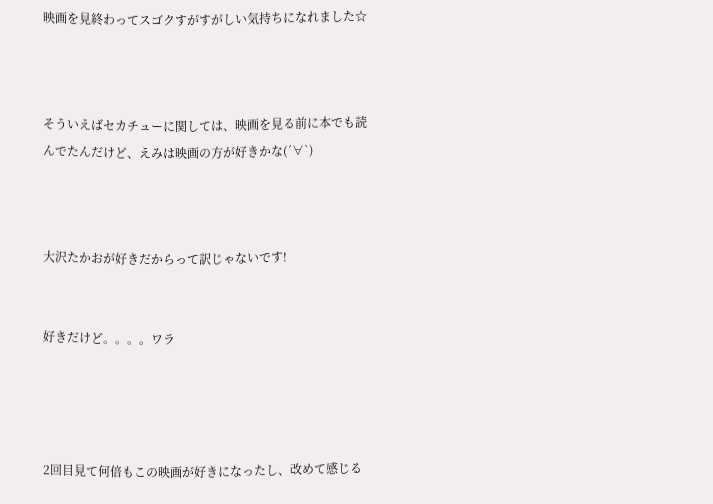映画を見終わってスゴクすがすがしい気持ちになれました☆



そういえばセカチューに関しては、映画を見る前に本でも読んでたんだけど、えみは映画の方が好きかな(´∀`)



大沢たかおが好きだからって訳じゃないです!


好きだけど。。。。ワラ




2回目見て何倍もこの映画が好きになったし、改めて感じる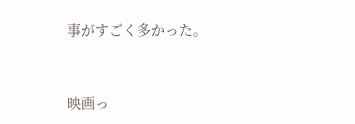事がすごく多かった。



映画っ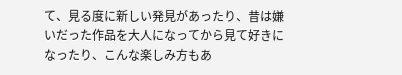て、見る度に新しい発見があったり、昔は嫌いだった作品を大人になってから見て好きになったり、こんな楽しみ方もあ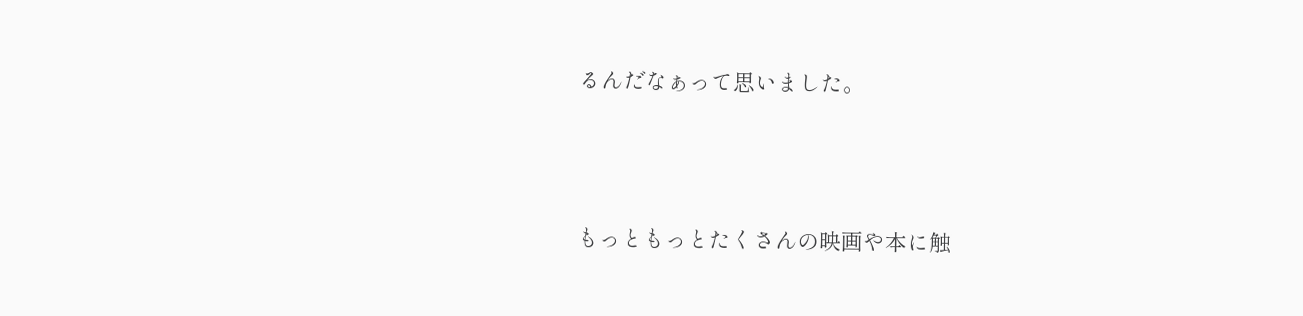るんだなぁって思いました。



もっともっとたくさんの映画や本に触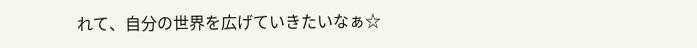れて、自分の世界を広げていきたいなぁ☆